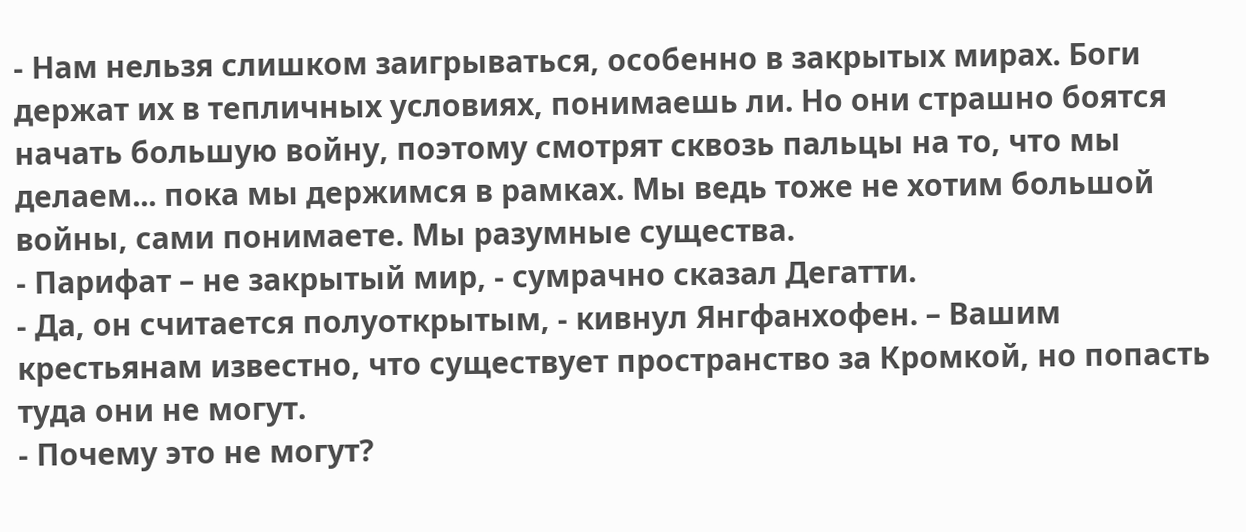- Нам нельзя слишком заигрываться, особенно в закрытых мирах. Боги держат их в тепличных условиях, понимаешь ли. Но они страшно боятся начать большую войну, поэтому смотрят сквозь пальцы на то, что мы делаем... пока мы держимся в рамках. Мы ведь тоже не хотим большой войны, сами понимаете. Мы разумные существа.
- Парифат – не закрытый мир, - сумрачно сказал Дегатти.
- Да, он считается полуоткрытым, - кивнул Янгфанхофен. – Вашим крестьянам известно, что существует пространство за Кромкой, но попасть туда они не могут.
- Почему это не могут?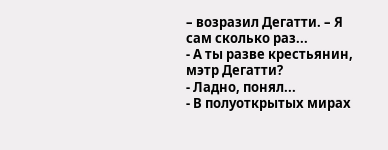– возразил Дегатти. – Я сам сколько раз...
- А ты разве крестьянин, мэтр Дегатти?
- Ладно, понял...
- В полуоткрытых мирах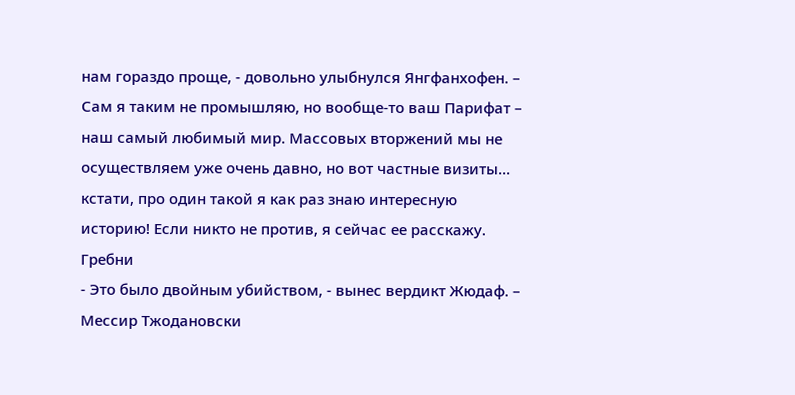нам гораздо проще, - довольно улыбнулся Янгфанхофен. – Сам я таким не промышляю, но вообще-то ваш Парифат – наш самый любимый мир. Массовых вторжений мы не осуществляем уже очень давно, но вот частные визиты... кстати, про один такой я как раз знаю интересную историю! Если никто не против, я сейчас ее расскажу.
Гребни
- Это было двойным убийством, - вынес вердикт Жюдаф. – Мессир Тжодановски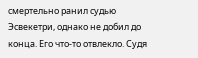смертельно ранил судью Эсвекетри, однако не добил до конца. Его что-то отвлекло. Судя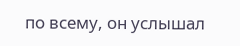по всему, он услышал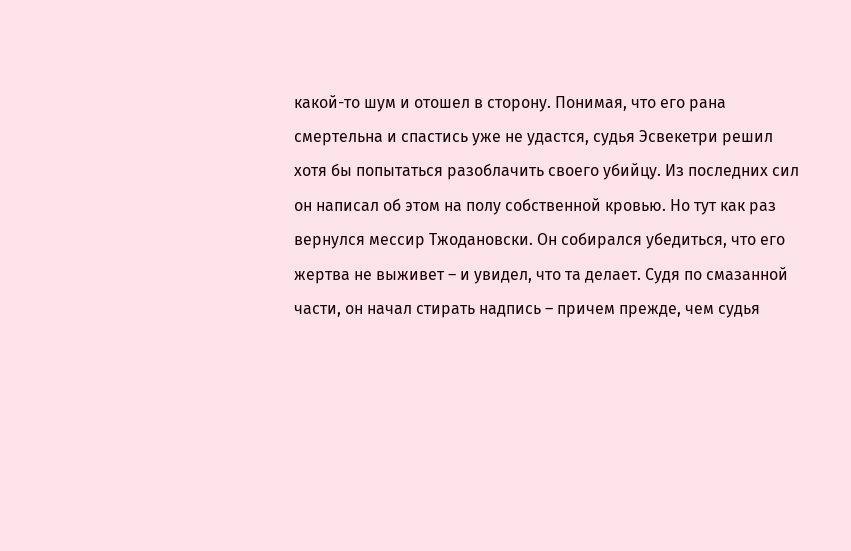какой-то шум и отошел в сторону. Понимая, что его рана смертельна и спастись уже не удастся, судья Эсвекетри решил хотя бы попытаться разоблачить своего убийцу. Из последних сил он написал об этом на полу собственной кровью. Но тут как раз вернулся мессир Тжодановски. Он собирался убедиться, что его жертва не выживет – и увидел, что та делает. Судя по смазанной части, он начал стирать надпись – причем прежде, чем судья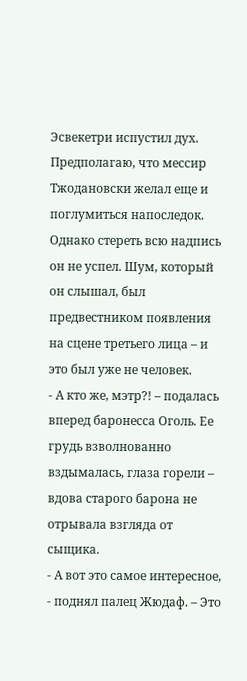Эсвекетри испустил дух. Предполагаю, что мессир Тжодановски желал еще и поглумиться напоследок. Однако стереть всю надпись он не успел. Шум, который он слышал, был предвестником появления на сцене третьего лица – и это был уже не человек.
- А кто же, мэтр?! – подалась вперед баронесса Оголь. Ее грудь взволнованно вздымалась, глаза горели – вдова старого барона не отрывала взгляда от сыщика.
- А вот это самое интересное, - поднял палец Жюдаф. – Это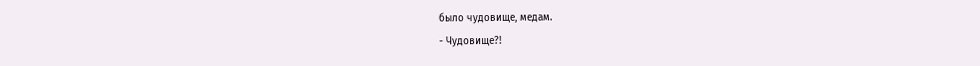было чудовище, медам.
- Чудовище?!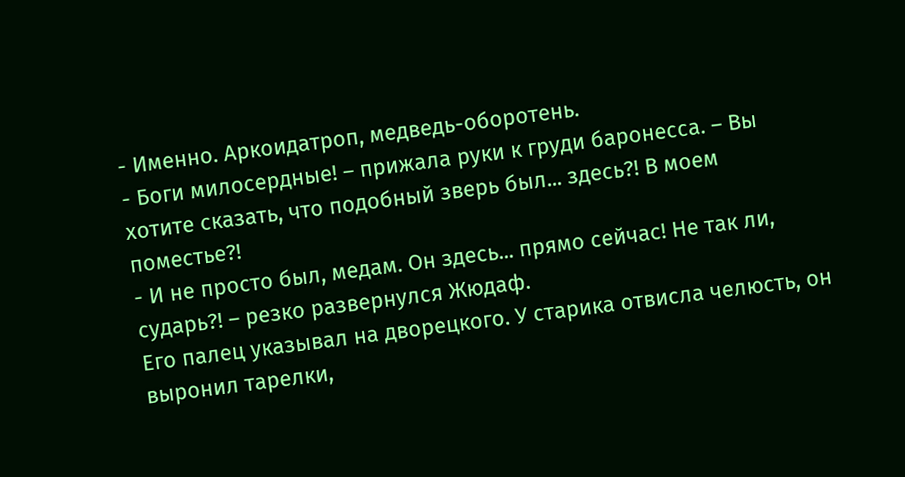- Именно. Аркоидатроп, медведь-оборотень.
- Боги милосердные! – прижала руки к груди баронесса. – Вы хотите сказать, что подобный зверь был... здесь?! В моем поместье?!
- И не просто был, медам. Он здесь... прямо сейчас! Не так ли, сударь?! – резко развернулся Жюдаф.
Его палец указывал на дворецкого. У старика отвисла челюсть, он выронил тарелки,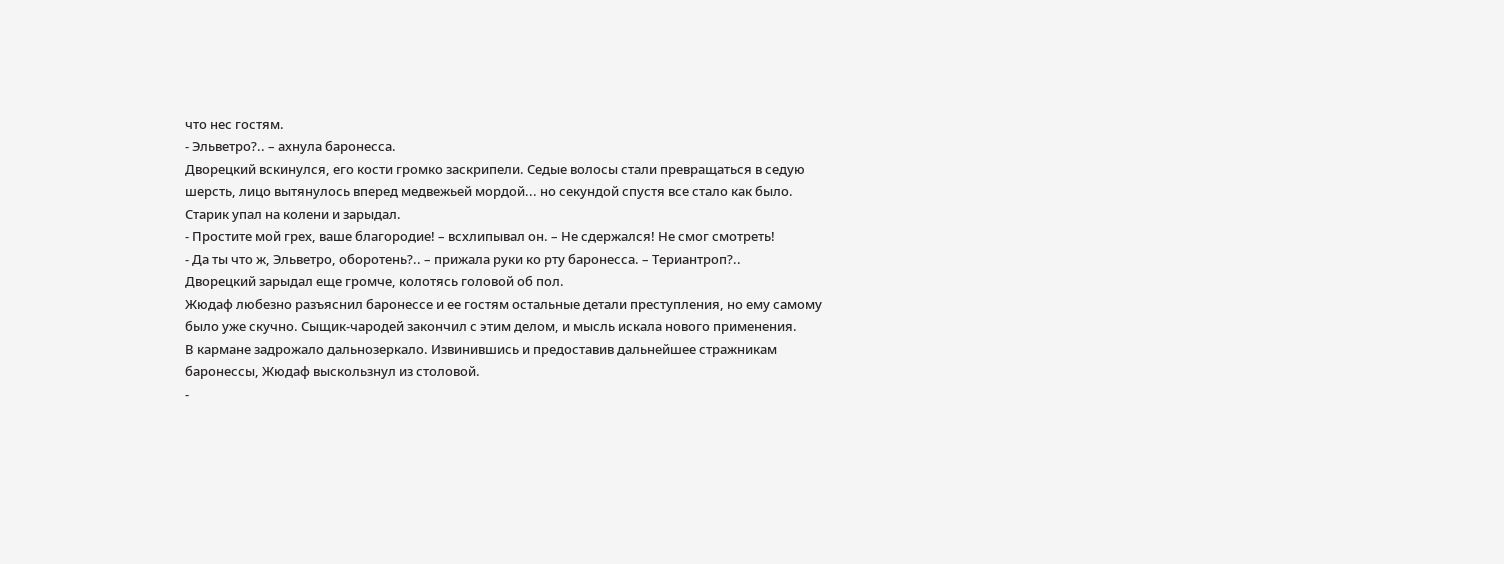что нес гостям.
- Эльветро?.. – ахнула баронесса.
Дворецкий вскинулся, его кости громко заскрипели. Седые волосы стали превращаться в седую шерсть, лицо вытянулось вперед медвежьей мордой... но секундой спустя все стало как было. Старик упал на колени и зарыдал.
- Простите мой грех, ваше благородие! – всхлипывал он. – Не сдержался! Не смог смотреть!
- Да ты что ж, Эльветро, оборотень?.. – прижала руки ко рту баронесса. – Териантроп?..
Дворецкий зарыдал еще громче, колотясь головой об пол.
Жюдаф любезно разъяснил баронессе и ее гостям остальные детали преступления, но ему самому было уже скучно. Сыщик-чародей закончил с этим делом, и мысль искала нового применения.
В кармане задрожало дальнозеркало. Извинившись и предоставив дальнейшее стражникам баронессы, Жюдаф выскользнул из столовой.
-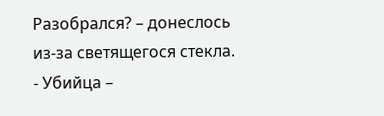Разобрался? – донеслось из-за светящегося стекла.
- Убийца –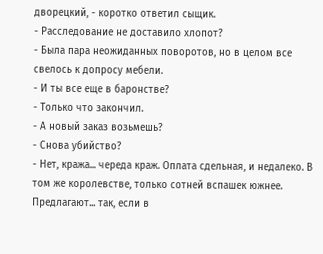дворецкий, - коротко ответил сыщик.
- Расследование не доставило хлопот?
- Была пара неожиданных поворотов, но в целом все свелось к допросу мебели.
- И ты все еще в баронстве?
- Только что закончил.
- А новый заказ возьмешь?
- Снова убийство?
- Нет, кража... череда краж. Оплата сдельная, и недалеко. В том же королевстве, только сотней вспашек южнее. Предлагают... так, если в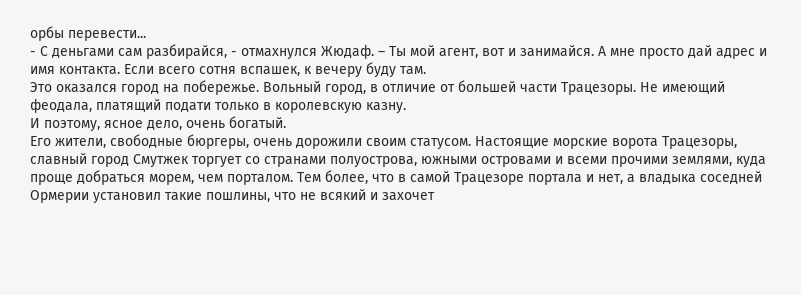орбы перевести...
- С деньгами сам разбирайся, - отмахнулся Жюдаф. – Ты мой агент, вот и занимайся. А мне просто дай адрес и имя контакта. Если всего сотня вспашек, к вечеру буду там.
Это оказался город на побережье. Вольный город, в отличие от большей части Трацезоры. Не имеющий феодала, платящий подати только в королевскую казну.
И поэтому, ясное дело, очень богатый.
Его жители, свободные бюргеры, очень дорожили своим статусом. Настоящие морские ворота Трацезоры, славный город Смутжек торгует со странами полуострова, южными островами и всеми прочими землями, куда проще добраться морем, чем порталом. Тем более, что в самой Трацезоре портала и нет, а владыка соседней Ормерии установил такие пошлины, что не всякий и захочет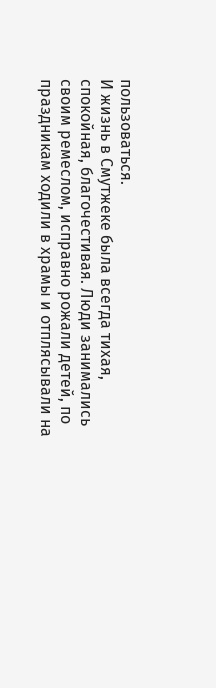пользоваться.
И жизнь в Смутжеке была всегда тихая, спокойная, благочестивая. Люди занимались своим ремеслом, исправно рожали детей, по праздникам ходили в храмы и отплясывали на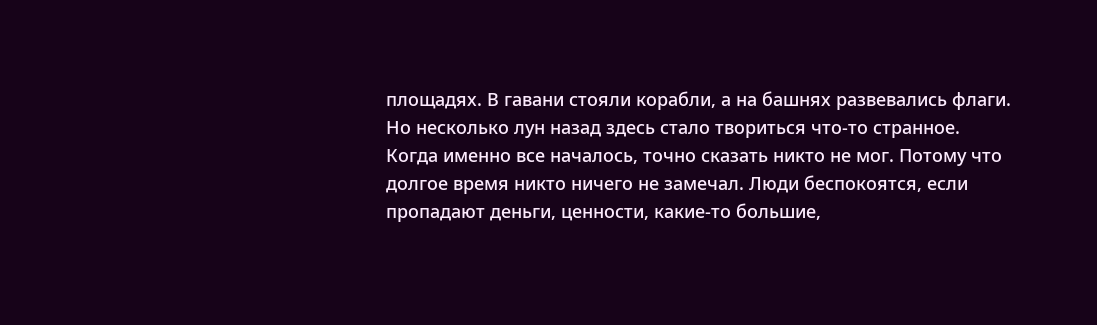площадях. В гавани стояли корабли, а на башнях развевались флаги.
Но несколько лун назад здесь стало твориться что-то странное.
Когда именно все началось, точно сказать никто не мог. Потому что долгое время никто ничего не замечал. Люди беспокоятся, если пропадают деньги, ценности, какие-то большие,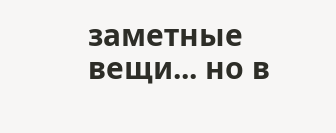заметные вещи... но в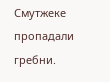Смутжеке пропадали гребни.